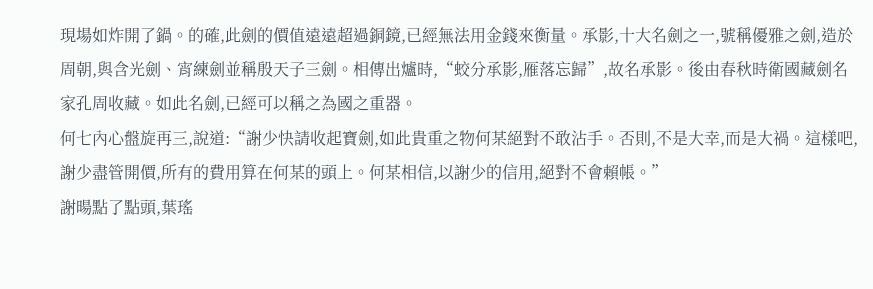現場如炸開了鍋。的確,此劍的價值遠遠超過銅鏡,已經無法用金錢來衡量。承影,十大名劍之一,號稱優雅之劍,造於周朝,與含光劍、宵練劍並稱殷天子三劍。相傳出爐時,“蛟分承影,雁落忘歸”,故名承影。後由春秋時衛國藏劍名家孔周收藏。如此名劍,已經可以稱之為國之重器。
何七內心盤旋再三,說道:“謝少快請收起寶劍,如此貴重之物何某絕對不敢沾手。否則,不是大幸,而是大禍。這樣吧,謝少盡管開價,所有的費用算在何某的頭上。何某相信,以謝少的信用,絕對不會賴帳。”
謝暘點了點頭,葉瑤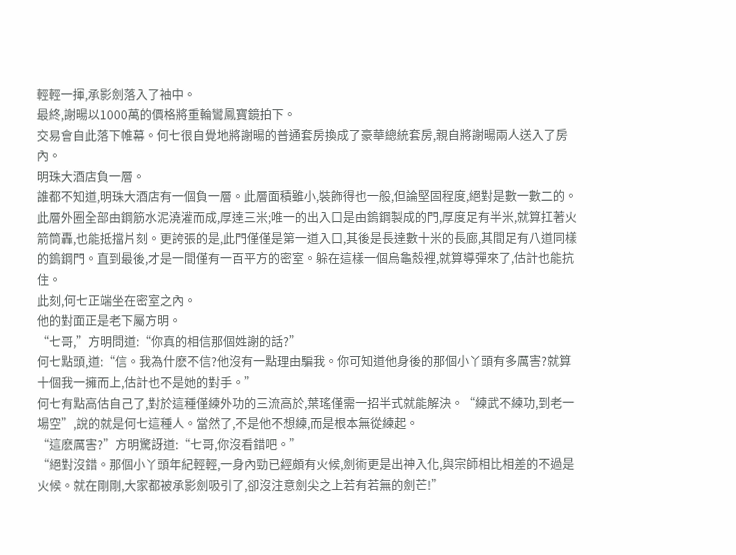輕輕一揮,承影劍落入了袖中。
最終,謝暘以1000萬的價格將重輪鸞鳳寶鏡拍下。
交易會自此落下帷幕。何七很自覺地將謝暘的普通套房換成了豪華總統套房,親自將謝暘兩人送入了房內。
明珠大酒店負一層。
誰都不知道,明珠大酒店有一個負一層。此層面積雖小,裝飾得也一般,但論堅固程度,絕對是數一數二的。此層外圈全部由鋼筋水泥澆灌而成,厚達三米;唯一的出入口是由鎢鋼製成的門,厚度足有半米,就算扛著火箭筒轟,也能抵擋片刻。更誇張的是,此門僅僅是第一道入口,其後是長達數十米的長廊,其間足有八道同樣的鎢鋼門。直到最後,才是一間僅有一百平方的密室。躲在這樣一個烏龜殼裡,就算導彈來了,估計也能抗住。
此刻,何七正端坐在密室之內。
他的對面正是老下屬方明。
“七哥,”方明問道:“你真的相信那個姓謝的話?”
何七點頭,道:“信。我為什麽不信?他沒有一點理由騙我。你可知道他身後的那個小丫頭有多厲害?就算十個我一擁而上,估計也不是她的對手。”
何七有點高估自己了,對於這種僅練外功的三流高於,葉瑤僅需一招半式就能解決。“練武不練功,到老一場空”,說的就是何七這種人。當然了,不是他不想練,而是根本無從練起。
“這麽厲害?”方明驚訝道:“七哥,你沒看錯吧。”
“絕對沒錯。那個小丫頭年紀輕輕,一身內勁已經頗有火候,劍術更是出神入化,與宗師相比相差的不過是火候。就在剛剛,大家都被承影劍吸引了,卻沒注意劍尖之上若有若無的劍芒!”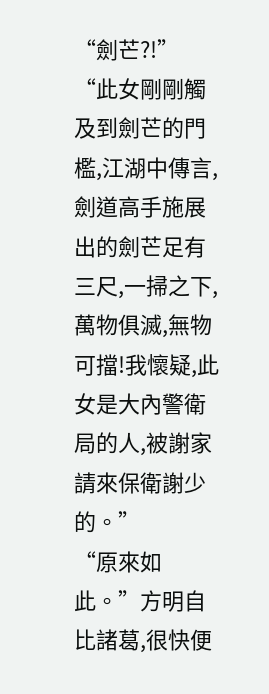“劍芒?!”
“此女剛剛觸及到劍芒的門檻,江湖中傳言,劍道高手施展出的劍芒足有三尺,一掃之下,萬物俱滅,無物可擋!我懷疑,此女是大內警衛局的人,被謝家請來保衛謝少的。”
“原來如此。”方明自比諸葛,很快便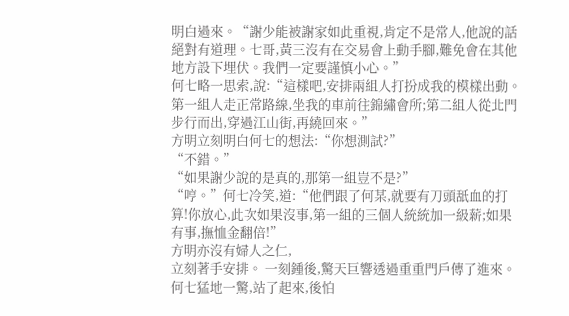明白過來。“謝少能被謝家如此重視,肯定不是常人,他說的話絕對有道理。七哥,黃三沒有在交易會上動手腳,難免會在其他地方設下埋伏。我們一定要謹慎小心。”
何七略一思索,說:“這樣吧,安排兩組人打扮成我的模樣出動。第一組人走正常路線,坐我的車前往錦繡會所;第二組人從北門步行而出,穿過江山街,再繞回來。”
方明立刻明白何七的想法:“你想測試?”
“不錯。”
“如果謝少說的是真的,那第一組豈不是?”
“哼。”何七冷笑,道:“他們跟了何某,就要有刀頭舐血的打算!你放心,此次如果沒事,第一組的三個人統統加一級薪;如果有事,撫恤金翻倍!”
方明亦沒有婦人之仁,
立刻著手安排。 一刻鍾後,驚天巨響透過重重門戶傳了進來。
何七猛地一驚,站了起來,後怕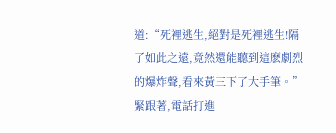道:“死裡逃生,絕對是死裡逃生!隔了如此之遠,竟然還能聽到這麽劇烈的爆炸聲,看來黃三下了大手筆。”
緊跟著,電話打進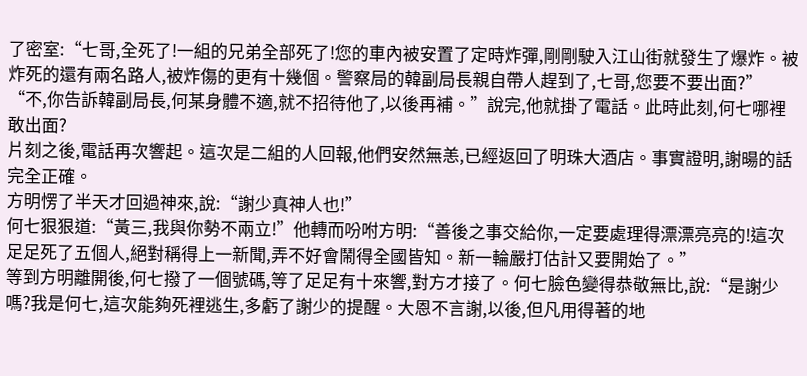了密室:“七哥,全死了!一組的兄弟全部死了!您的車內被安置了定時炸彈,剛剛駛入江山街就發生了爆炸。被炸死的還有兩名路人,被炸傷的更有十幾個。警察局的韓副局長親自帶人趕到了,七哥,您要不要出面?”
“不,你告訴韓副局長,何某身體不適,就不招待他了,以後再補。”說完,他就掛了電話。此時此刻,何七哪裡敢出面?
片刻之後,電話再次響起。這次是二組的人回報,他們安然無恙,已經返回了明珠大酒店。事實證明,謝暘的話完全正確。
方明愣了半天才回過神來,說:“謝少真神人也!”
何七狠狠道:“黃三,我與你勢不兩立!”他轉而吩咐方明:“善後之事交給你,一定要處理得漂漂亮亮的!這次足足死了五個人,絕對稱得上一新聞,弄不好會鬧得全國皆知。新一輪嚴打估計又要開始了。”
等到方明離開後,何七撥了一個號碼,等了足足有十來響,對方才接了。何七臉色變得恭敬無比,說:“是謝少嗎?我是何七,這次能夠死裡逃生,多虧了謝少的提醒。大恩不言謝,以後,但凡用得著的地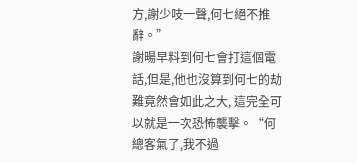方,謝少吱一聲,何七絕不推辭。”
謝暘早料到何七會打這個電話,但是,他也沒算到何七的劫難竟然會如此之大, 這完全可以就是一次恐怖襲擊。“何總客氣了,我不過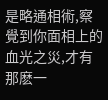是略通相術,察覺到你面相上的血光之災,才有那麽一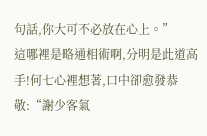句話,你大可不必放在心上。”
這哪裡是略通相術啊,分明是此道高手!何七心裡想著,口中卻愈發恭敬:“謝少客氣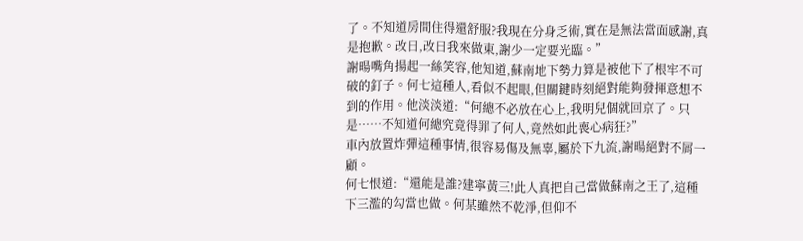了。不知道房間住得還舒服?我現在分身乏術,實在是無法當面感謝,真是抱歉。改日,改日我來做東,謝少一定要光臨。”
謝暘嘴角揚起一絲笑容,他知道,蘇南地下勢力算是被他下了根牢不可破的釘子。何七這種人,看似不起眼,但關鍵時刻絕對能夠發揮意想不到的作用。他淡淡道:“何總不必放在心上,我明兒個就回京了。只是……不知道何總究竟得罪了何人,竟然如此喪心病狂?”
車內放置炸彈這種事情,很容易傷及無辜,屬於下九流,謝暘絕對不屑一顧。
何七恨道:“還能是誰?建寧黃三!此人真把自己當做蘇南之王了,這種下三濫的勾當也做。何某雖然不乾淨,但仰不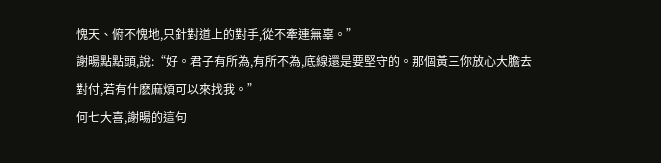愧天、俯不愧地,只針對道上的對手,從不牽連無辜。”
謝暘點點頭,說:“好。君子有所為,有所不為,底線還是要堅守的。那個黃三你放心大膽去對付,若有什麽麻煩可以來找我。”
何七大喜,謝暘的這句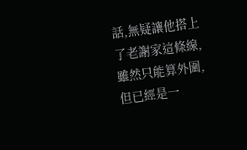話,無疑讓他搭上了老謝家這條線,雖然只能算外圍,但已經是一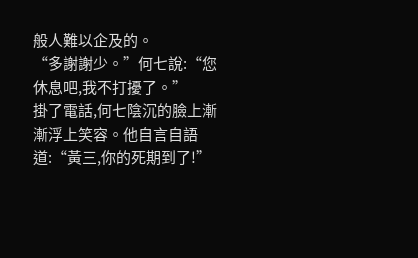般人難以企及的。
“多謝謝少。”何七說:“您休息吧,我不打擾了。”
掛了電話,何七陰沉的臉上漸漸浮上笑容。他自言自語道:“黃三,你的死期到了!”